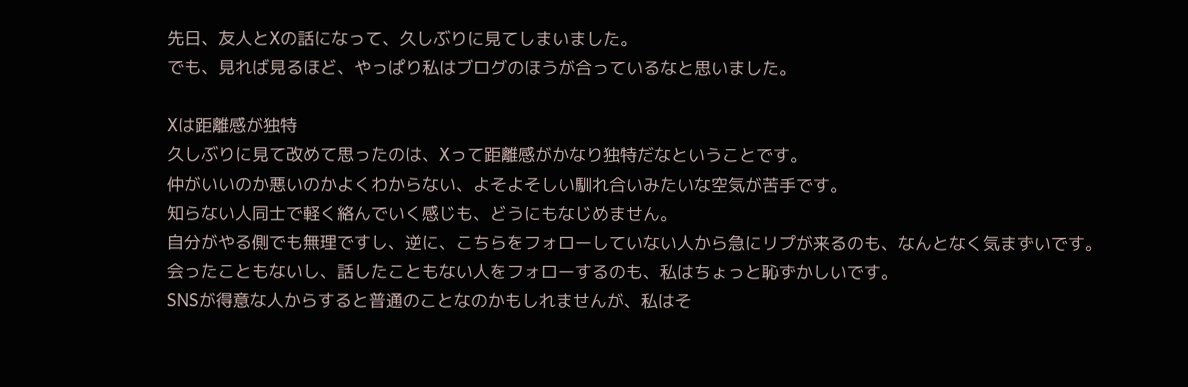先日、友人とXの話になって、久しぶりに見てしまいました。
でも、見れば見るほど、やっぱり私はブログのほうが合っているなと思いました。

Xは距離感が独特
久しぶりに見て改めて思ったのは、Xって距離感がかなり独特だなということです。
仲がいいのか悪いのかよくわからない、よそよそしい馴れ合いみたいな空気が苦手です。
知らない人同士で軽く絡んでいく感じも、どうにもなじめません。
自分がやる側でも無理ですし、逆に、こちらをフォローしていない人から急にリプが来るのも、なんとなく気まずいです。
会ったこともないし、話したこともない人をフォローするのも、私はちょっと恥ずかしいです。
SNSが得意な人からすると普通のことなのかもしれませんが、私はそ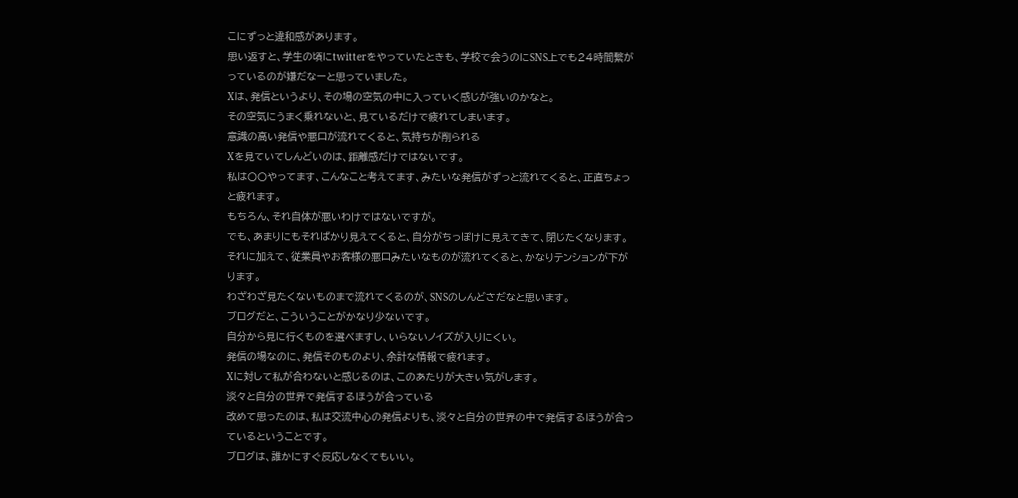こにずっと違和感があります。
思い返すと、学生の頃にtwitterをやっていたときも、学校で会うのにSNS上でも24時間繋がっているのが嫌だなーと思っていました。
Xは、発信というより、その場の空気の中に入っていく感じが強いのかなと。
その空気にうまく乗れないと、見ているだけで疲れてしまいます。
意識の高い発信や悪口が流れてくると、気持ちが削られる
Xを見ていてしんどいのは、距離感だけではないです。
私は〇〇やってます、こんなこと考えてます、みたいな発信がずっと流れてくると、正直ちょっと疲れます。
もちろん、それ自体が悪いわけではないですが。
でも、あまりにもそればかり見えてくると、自分がちっぽけに見えてきて、閉じたくなります。
それに加えて、従業員やお客様の悪口みたいなものが流れてくると、かなりテンションが下がります。
わざわざ見たくないものまで流れてくるのが、SNSのしんどさだなと思います。
ブログだと、こういうことがかなり少ないです。
自分から見に行くものを選べますし、いらないノイズが入りにくい。
発信の場なのに、発信そのものより、余計な情報で疲れます。
Xに対して私が合わないと感じるのは、このあたりが大きい気がします。
淡々と自分の世界で発信するほうが合っている
改めて思ったのは、私は交流中心の発信よりも、淡々と自分の世界の中で発信するほうが合っているということです。
ブログは、誰かにすぐ反応しなくてもいい。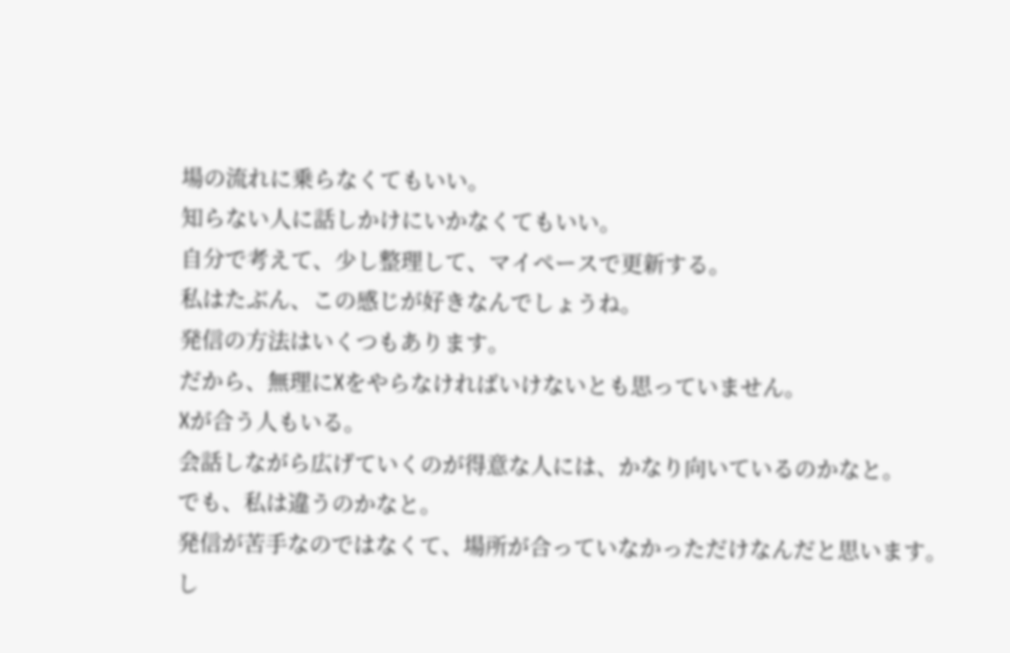場の流れに乗らなくてもいい。
知らない人に話しかけにいかなくてもいい。
自分で考えて、少し整理して、マイペースで更新する。
私はたぶん、この感じが好きなんでしょうね。
発信の方法はいくつもあります。
だから、無理にXをやらなければいけないとも思っていません。
Xが合う人もいる。
会話しながら広げていくのが得意な人には、かなり向いているのかなと。
でも、私は違うのかなと。
発信が苦手なのではなくて、場所が合っていなかっただけなんだと思います。
し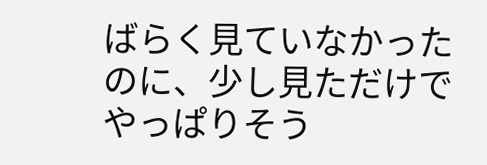ばらく見ていなかったのに、少し見ただけでやっぱりそう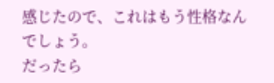感じたので、これはもう性格なんでしょう。
だったら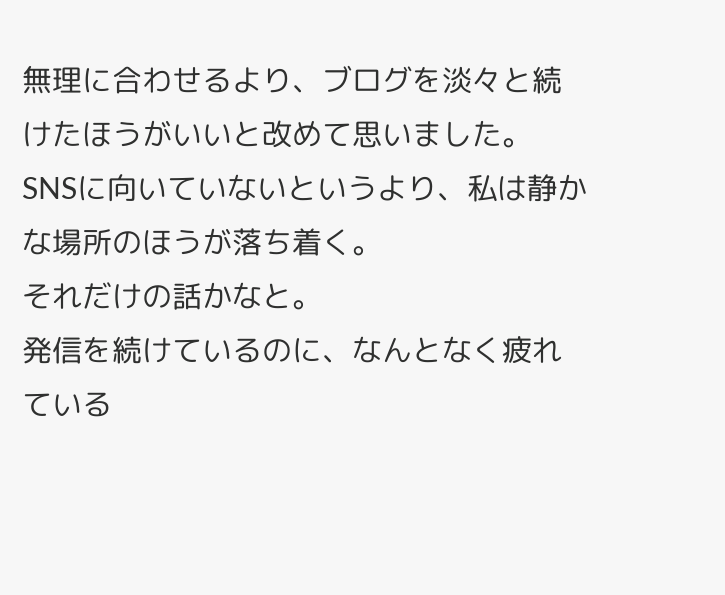無理に合わせるより、ブログを淡々と続けたほうがいいと改めて思いました。
SNSに向いていないというより、私は静かな場所のほうが落ち着く。
それだけの話かなと。
発信を続けているのに、なんとなく疲れている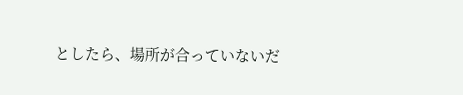としたら、場所が合っていないだ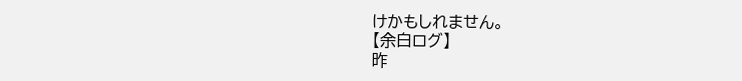けかもしれません。
【余白ログ】
昨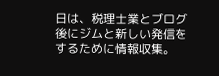日は、税理士業とブログ後にジムと新しい発信をするために情報収集。